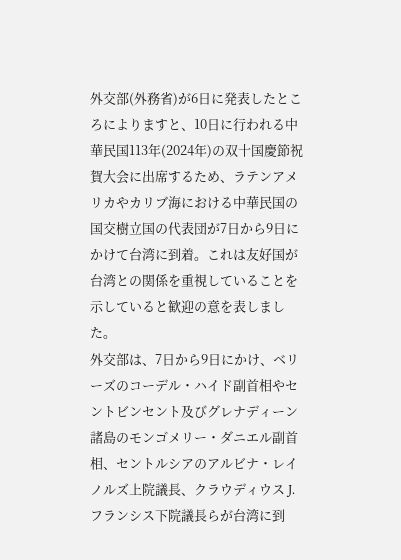外交部(外務省)が6日に発表したところによりますと、10日に行われる中華民国113年(2024年)の双十国慶節祝賀大会に出席するため、ラテンアメリカやカリブ海における中華民国の国交樹立国の代表団が7日から9日にかけて台湾に到着。これは友好国が台湾との関係を重視していることを示していると歓迎の意を表しました。
外交部は、7日から9日にかけ、ベリーズのコーデル・ハイド副首相やセントビンセント及びグレナディーン諸島のモンゴメリー・ダニエル副首相、セントルシアのアルビナ・レイノルズ上院議長、クラウディウス J. フランシス下院議長らが台湾に到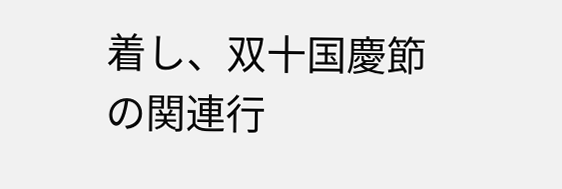着し、双十国慶節の関連行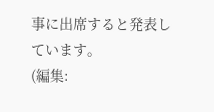事に出席すると発表しています。
(編集: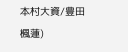本村大資/豊田楓蓮)